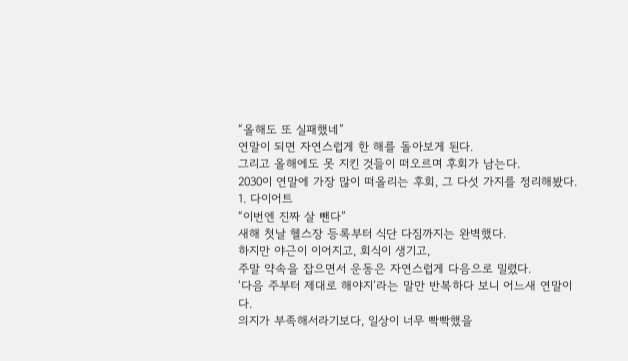“올해도 또 실패했네”
연말이 되면 자연스럽게 한 해를 돌아보게 된다.
그리고 올해에도 못 지킨 것들이 떠오르며 후회가 남는다.
2030이 연말에 가장 많이 떠올리는 후회, 그 다섯 가지를 정리해봤다.
1. 다이어트
“이번엔 진짜 살 뺀다”
새해 첫날 헬스장 등록부터 식단 다짐까지는 완벽했다.
하지만 야근이 이어지고, 회식이 생기고,
주말 약속을 잡으면서 운동은 자연스럽게 다음으로 밀렸다.
‘다음 주부터 제대로 해야지’라는 말만 반복하다 보니 어느새 연말이다.
의지가 부족해서라기보다, 일상이 너무 빡빡했을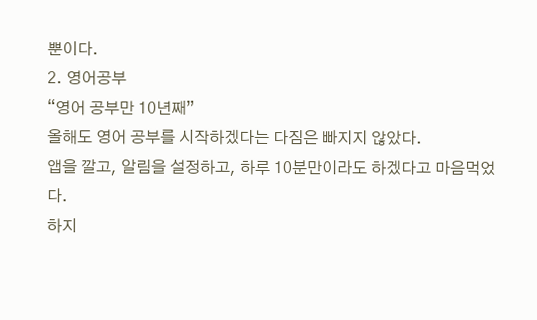뿐이다.
2. 영어공부
“영어 공부만 10년째”
올해도 영어 공부를 시작하겠다는 다짐은 빠지지 않았다.
앱을 깔고, 알림을 설정하고, 하루 10분만이라도 하겠다고 마음먹었다.
하지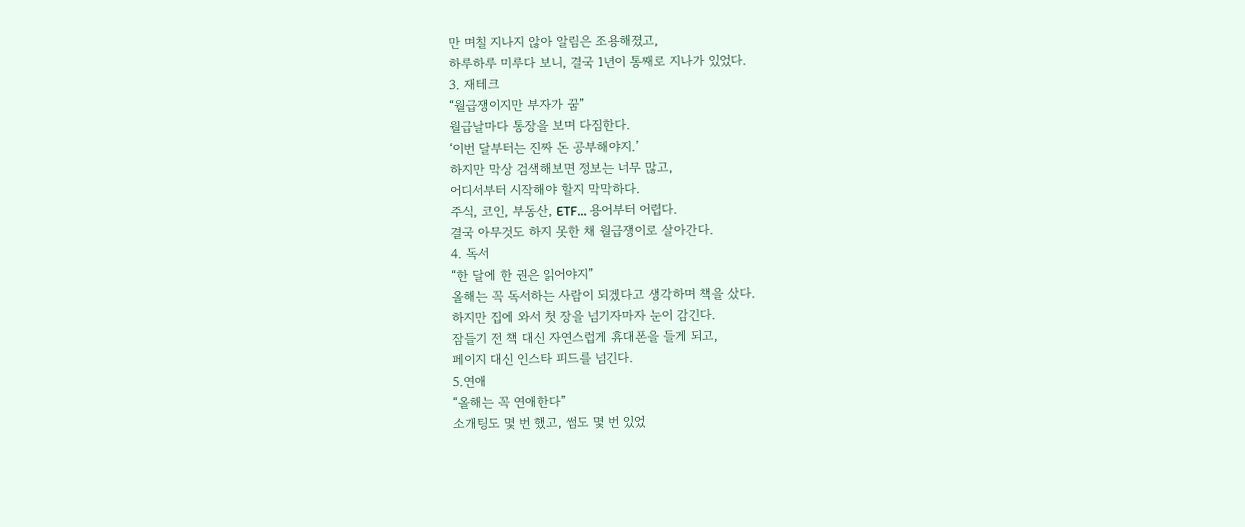만 며칠 지나지 않아 알림은 조용해졌고,
하루하루 미루다 보니, 결국 1년이 통째로 지나가 있었다.
3. 재테크
“월급쟁이지만 부자가 꿈”
월급날마다 통장을 보며 다짐한다.
‘이번 달부터는 진짜 돈 공부해야지.’
하지만 막상 검색해보면 정보는 너무 많고,
어디서부터 시작해야 할지 막막하다.
주식, 코인, 부동산, ETF… 용어부터 어렵다.
결국 아무것도 하지 못한 채 월급쟁이로 살아간다.
4. 독서
“한 달에 한 권은 읽어야지”
올해는 꼭 독서하는 사람이 되겠다고 생각하며 책을 샀다.
하지만 집에 와서 첫 장을 넘기자마자 눈이 감긴다.
잠들기 전 책 대신 자연스럽게 휴대폰을 들게 되고,
페이지 대신 인스타 피드를 넘긴다.
5.연애
“올해는 꼭 연애한다”
소개팅도 몇 번 했고, 썸도 몇 번 있었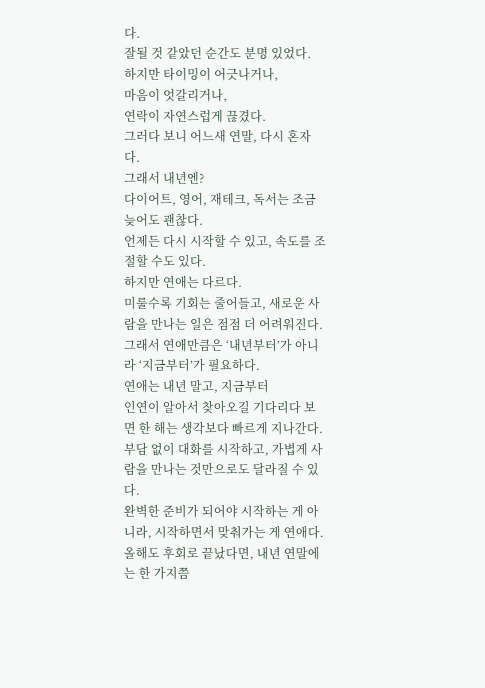다.
잘될 것 같았던 순간도 분명 있었다.
하지만 타이밍이 어긋나거나,
마음이 엇갈리거나,
연락이 자연스럽게 끊겼다.
그러다 보니 어느새 연말, 다시 혼자다.
그래서 내년엔?
다이어트, 영어, 재테크, 독서는 조금 늦어도 괜찮다.
언제든 다시 시작할 수 있고, 속도를 조절할 수도 있다.
하지만 연애는 다르다.
미룰수록 기회는 줄어들고, 새로운 사람을 만나는 일은 점점 더 어려워진다.
그래서 연애만큼은 ‘내년부터’가 아니라 ‘지금부터’가 필요하다.
연애는 내년 말고, 지금부터
인연이 알아서 찾아오길 기다리다 보면 한 해는 생각보다 빠르게 지나간다.
부담 없이 대화를 시작하고, 가볍게 사람을 만나는 것만으로도 달라질 수 있다.
완벽한 준비가 되어야 시작하는 게 아니라, 시작하면서 맞춰가는 게 연애다.
올해도 후회로 끝났다면, 내년 연말에는 한 가지쯤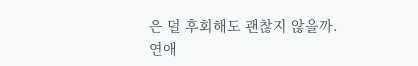은 덜 후회해도 괜찮지 않을까.
연애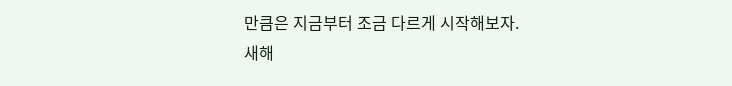만큼은 지금부터 조금 다르게 시작해보자.
새해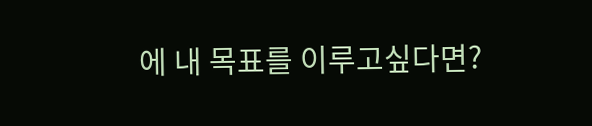에 내 목표를 이루고싶다면?